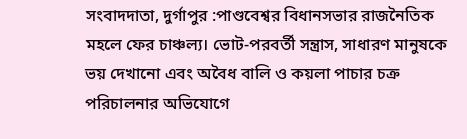সংবাদদাতা, দুর্গাপুর :পাণ্ডবেশ্বর বিধানসভার রাজনৈতিক মহলে ফের চাঞ্চল্য। ভোট-পরবর্তী সন্ত্রাস, সাধারণ মানুষকে ভয় দেখানো এবং অবৈধ বালি ও কয়লা পাচার চক্র পরিচালনার অভিযোগে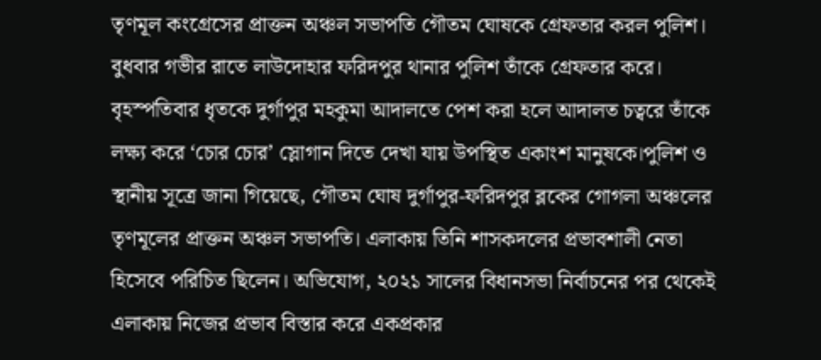তৃণমূল কংগ্রেসের প্রাক্তন অঞ্চল সভাপতি গৌতম ঘোষকে গ্রেফতার করল পুলিশ। বুধবার গভীর রাতে লাউদোহার ফরিদপুর থানার পুলিশ তাঁকে গ্রেফতার করে। বৃহস্পতিবার ধৃতকে দুর্গাপুর মহকুমা আদালতে পেশ করা হলে আদালত চত্বরে তাঁকে লক্ষ্য করে ‘চোর চোর’ স্লোগান দিতে দেখা যায় উপস্থিত একাংশ মানুষকে।পুলিশ ও স্থানীয় সূত্রে জানা গিয়েছে, গৌতম ঘোষ দুর্গাপুর-ফরিদপুর ব্লকের গোগলা অঞ্চলের তৃণমূলের প্রাক্তন অঞ্চল সভাপতি। এলাকায় তিনি শাসকদলের প্রভাবশালী নেতা হিসেবে পরিচিত ছিলেন। অভিযোগ, ২০২১ সালের বিধানসভা নির্বাচনের পর থেকেই এলাকায় নিজের প্রভাব বিস্তার করে একপ্রকার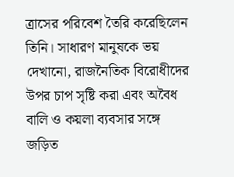ত্রাসের পরিবেশ তৈরি করেছিলেন তিনি। সাধারণ মানুষকে ভয় দেখানো, রাজনৈতিক বিরোধীদের উপর চাপ সৃষ্টি করা এবং অবৈধ বালি ও কয়লা ব্যবসার সঙ্গে জড়িত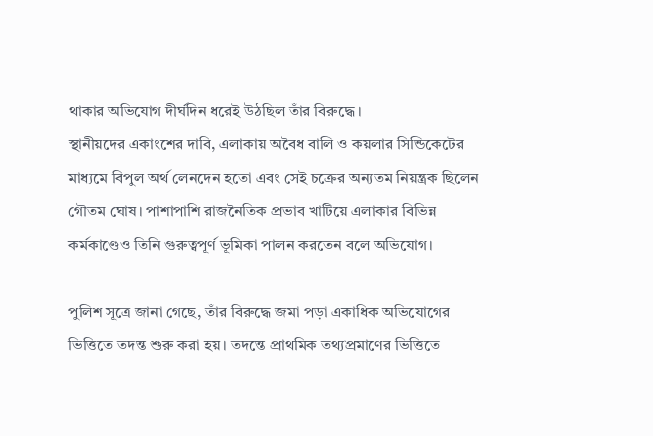থাকার অভিযোগ দীর্ঘদিন ধরেই উঠছিল তাঁর বিরুদ্ধে।
স্থানীয়দের একাংশের দাবি, এলাকায় অবৈধ বালি ও কয়লার সিন্ডিকেটের মাধ্যমে বিপুল অর্থ লেনদেন হতো এবং সেই চক্রের অন্যতম নিয়ন্ত্রক ছিলেন গৌতম ঘোষ। পাশাপাশি রাজনৈতিক প্রভাব খাটিয়ে এলাকার বিভিন্ন কর্মকাণ্ডেও তিনি গুরুত্বপূর্ণ ভূমিকা পালন করতেন বলে অভিযোগ।

পুলিশ সূত্রে জানা গেছে, তাঁর বিরুদ্ধে জমা পড়া একাধিক অভিযোগের ভিত্তিতে তদন্ত শুরু করা হয়। তদন্তে প্রাথমিক তথ্যপ্রমাণের ভিত্তিতে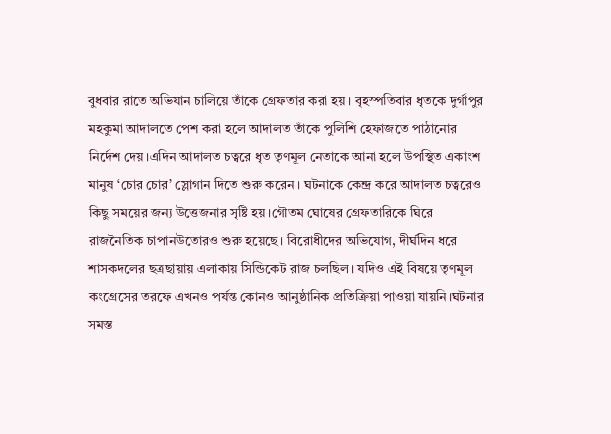বুধবার রাতে অভিযান চালিয়ে তাঁকে গ্রেফতার করা হয়। বৃহস্পতিবার ধৃতকে দুর্গাপুর মহকুমা আদালতে পেশ করা হলে আদালত তাঁকে পুলিশি হেফাজতে পাঠানোর নির্দেশ দেয়।এদিন আদালত চত্বরে ধৃত তৃণমূল নেতাকে আনা হলে উপস্থিত একাংশ মানুষ ‘চোর চোর’ স্লোগান দিতে শুরু করেন। ঘটনাকে কেন্দ্র করে আদালত চত্বরেও কিছু সময়ের জন্য উত্তেজনার সৃষ্টি হয়।গৌতম ঘোষের গ্রেফতারিকে ঘিরে রাজনৈতিক চাপানউতোরও শুরু হয়েছে। বিরোধীদের অভিযোগ, দীর্ঘদিন ধরে শাসকদলের ছত্রছায়ায় এলাকায় সিন্ডিকেট রাজ চলছিল। যদিও এই বিষয়ে তৃণমূল কংগ্রেসের তরফে এখনও পর্যন্ত কোনও আনুষ্ঠানিক প্রতিক্রিয়া পাওয়া যায়নি।ঘটনার সমস্ত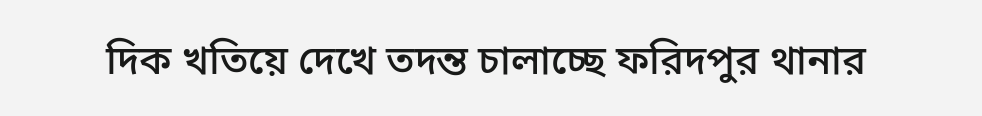দিক খতিয়ে দেখে তদন্ত চালাচ্ছে ফরিদপুর থানার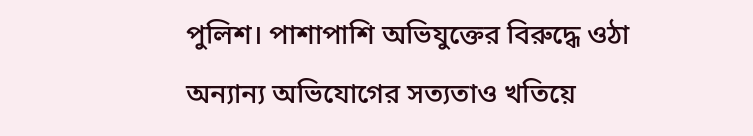পুলিশ। পাশাপাশি অভিযুক্তের বিরুদ্ধে ওঠা অন্যান্য অভিযোগের সত্যতাও খতিয়ে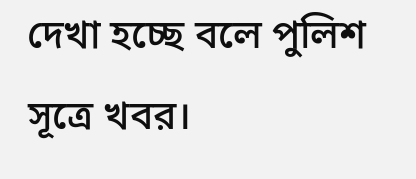দেখা হচ্ছে বলে পুলিশ সূত্রে খবর।